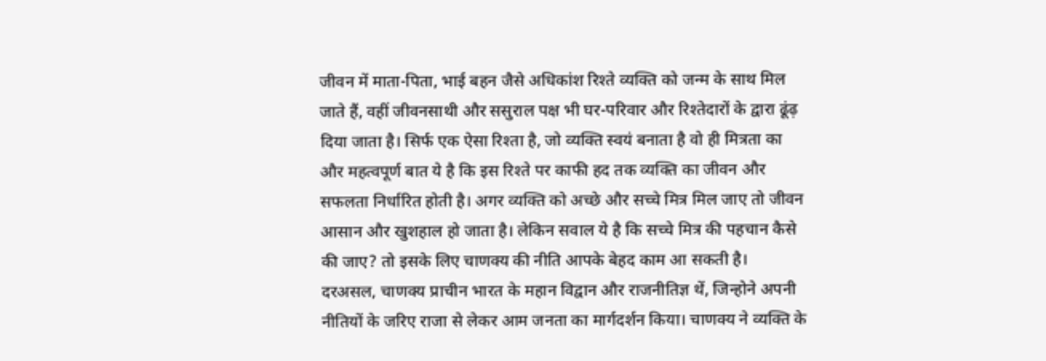जीवन में माता-पिता, भाई बहन जैसे अधिकांश रिश्ते व्यक्ति को जन्म के साथ मिल जाते हैं, वहीं जीवनसाथी और ससुराल पक्ष भी घर-परिवार और रिश्तेदारों के द्वारा ढूंढ़ दिया जाता है। सिर्फ एक ऐसा रिश्ता है, जो व्यक्ति स्वयं बनाता है वो ही मित्रता का और महत्वपूर्ण बात ये है कि इस रिश्ते पर काफी हद तक व्यक्ति का जीवन और सफलता निर्धारित होती है। अगर व्यक्ति को अच्छे और सच्चे मित्र मिल जाए तो जीवन आसान और खुशहाल हो जाता है। लेकिन सवाल ये है कि सच्चे मित्र की पहचान कैसे की जाए? तो इसके लिए चाणक्य की नीति आपके बेहद काम आ सकती है।
दरअसल, चाणक्य प्राचीन भारत के महान विद्वान और राजनीतिज्ञ थें, जिन्होने अपनी नीतियों के जरिए राजा से लेकर आम जनता का मार्गदर्शन किया। चाणक्य ने व्यक्ति के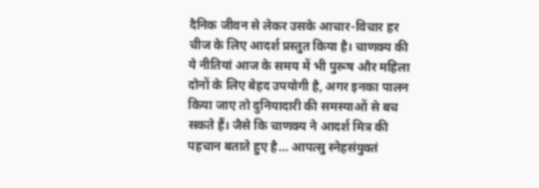दैनिक जीवन से लेकर उसके आचार-विचार हर चीज के लिए आदर्श प्रस्तुत किया है। चाणक्य की ये नीतियां आज के समय में भी पुरूष और महिला दोनों के लिए बेहद उपयोगी है, अगर इनका पालन किया जाए तो दुनियादारी की समस्याओं से बच सकते हैं। जैसे कि चाणक्य ने आदर्श मित्र की पहचान बताते हुए है… आपत्सु स्नेहसंयुक्तं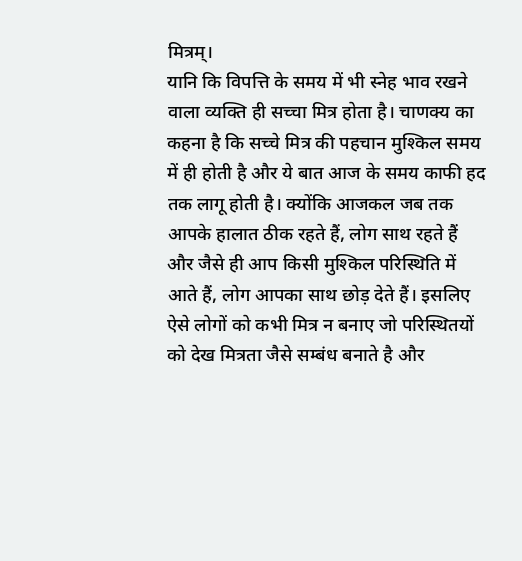मित्रम्।
यानि कि विपत्ति के समय में भी स्नेह भाव रखने वाला व्यक्ति ही सच्चा मित्र होता है। चाणक्य का कहना है कि सच्चे मित्र की पहचान मुश्किल समय में ही होती है और ये बात आज के समय काफी हद तक लागू होती है। क्योंकि आजकल जब तक आपके हालात ठीक रहते हैं, लोग साथ रहते हैं और जैसे ही आप किसी मुश्किल परिस्थिति में आते हैं, लोग आपका साथ छोड़ देते हैं। इसलिए ऐसे लोगों को कभी मित्र न बनाए जो परिस्थितयों को देख मित्रता जैसे सम्बंध बनाते है और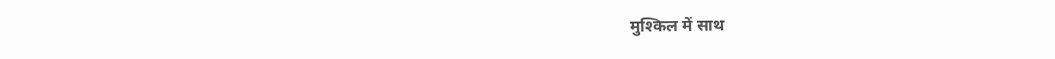मुश्किल में साथ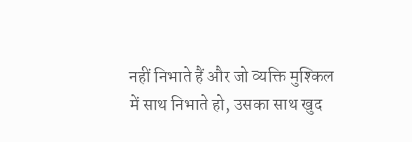नहीं निभाते हैं और जो व्यक्ति मुश्किल में साथ निभाते हो, उसका साथ खुद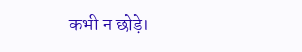कभी न छोड़े।